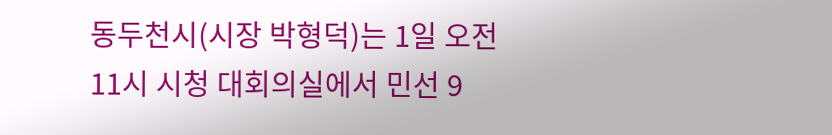동두천시(시장 박형덕)는 1일 오전 11시 시청 대회의실에서 민선 9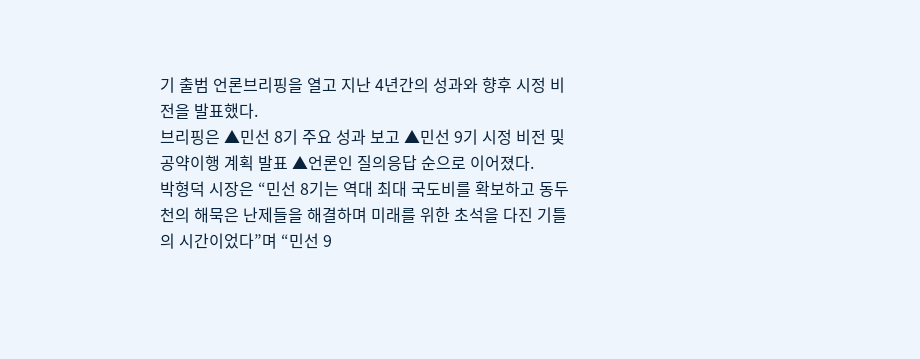기 출범 언론브리핑을 열고 지난 4년간의 성과와 향후 시정 비전을 발표했다.
브리핑은 ▲민선 8기 주요 성과 보고 ▲민선 9기 시정 비전 및 공약이행 계획 발표 ▲언론인 질의응답 순으로 이어졌다.
박형덕 시장은 “민선 8기는 역대 최대 국도비를 확보하고 동두천의 해묵은 난제들을 해결하며 미래를 위한 초석을 다진 기틀의 시간이었다”며 “민선 9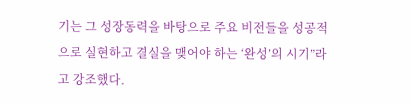기는 그 성장동력을 바탕으로 주요 비전들을 성공적으로 실현하고 결실을 맺어야 하는 ‘완성’의 시기”라고 강조했다.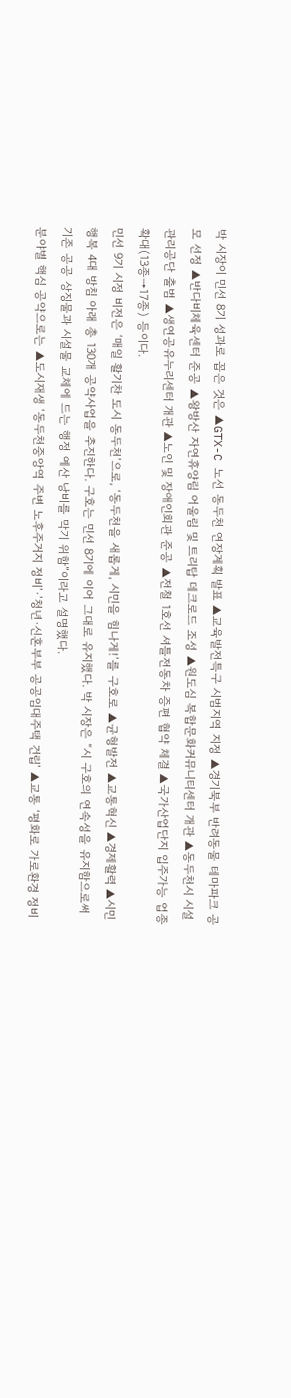박 시장이 민선 8기 성과로 꼽은 것은 ▲GTX-C 노선 동두천 연장계획 발표 ▲교육발전특구 시범지역 지정 ▲경기북부 반려동물 테마파크 공모 선정 ▲반다비체육센터 준공 ▲왕방산 자연휴양림 어울림 및 트리탑 데크로드 조성 ▲원도심 복합문화커뮤니티센터 개관 ▲동두천시 시설관리공단 출범 ▲생연공유누리센터 개관 ▲노인 및 장애인회관 준공 ▲전철 1호선 셔틀전동차 증편 협약 체결 ▲국가산업단지 입주가능 업종 확대(13종→17종) 등이다.
민선 9기 시정 비전은 ‘매일 활기찬 도시 동두천’으로, ‘동두천을 새롭게, 시민을 힘나게!’를 구호로 ▲균형발전 ▲교통혁신 ▲경제활력 ▲시민행복 4대 방침 아래 총 130개 공약사업을 추진한다. 구호는 민선 8기에 이어 그대로 유지했다. 박 시장은 “시 구호의 연속성을 유지함으로써 기존 공공 상징물과 시설물 교체에 드는 행정 예산 낭비를 막기 위함”이라고 설명했다.
분야별 핵심 공약으로는 ▲도시재생 ‘동두천중앙역 주변 노후주거지 정비’·’청년·신혼부부 공공임대주택 건립’ ▲교통 ‘평화로 가로환경 정비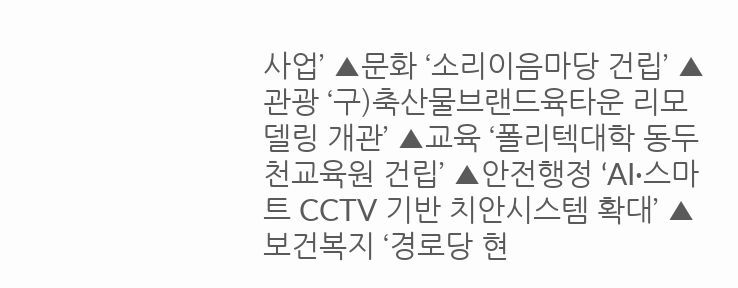사업’ ▲문화 ‘소리이음마당 건립’ ▲관광 ‘구)축산물브랜드육타운 리모델링 개관’ ▲교육 ‘폴리텍대학 동두천교육원 건립’ ▲안전행정 ‘AI·스마트 CCTV 기반 치안시스템 확대’ ▲보건복지 ‘경로당 현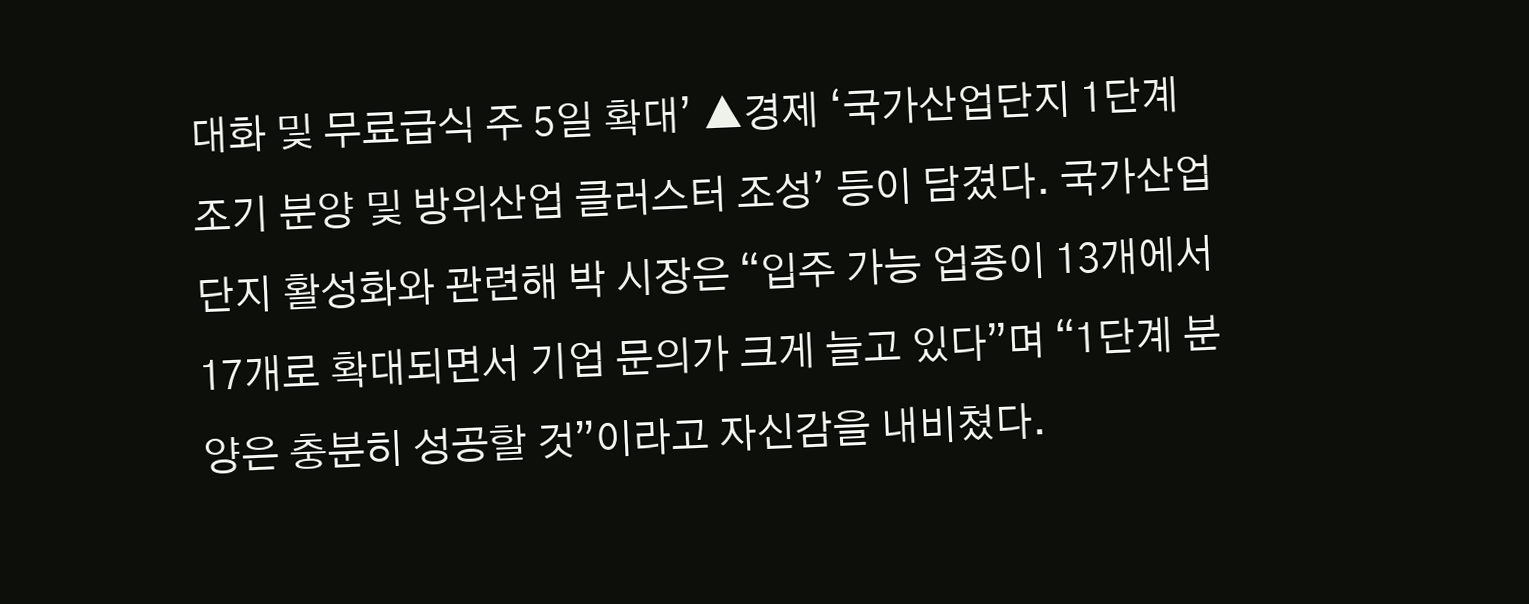대화 및 무료급식 주 5일 확대’ ▲경제 ‘국가산업단지 1단계 조기 분양 및 방위산업 클러스터 조성’ 등이 담겼다. 국가산업단지 활성화와 관련해 박 시장은 “입주 가능 업종이 13개에서 17개로 확대되면서 기업 문의가 크게 늘고 있다”며 “1단계 분양은 충분히 성공할 것”이라고 자신감을 내비쳤다.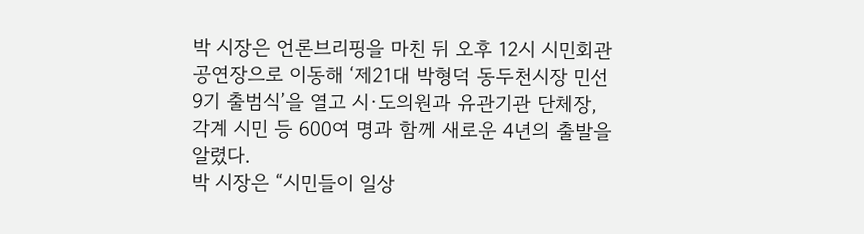박 시장은 언론브리핑을 마친 뒤 오후 12시 시민회관 공연장으로 이동해 ‘제21대 박형덕 동두천시장 민선9기 출범식’을 열고 시·도의원과 유관기관 단체장, 각계 시민 등 600여 명과 함께 새로운 4년의 출발을 알렸다.
박 시장은 “시민들이 일상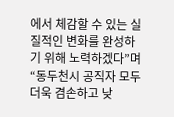에서 체감할 수 있는 실질적인 변화를 완성하기 위해 노력하겠다”며 “동두천시 공직자 모두 더욱 겸손하고 낮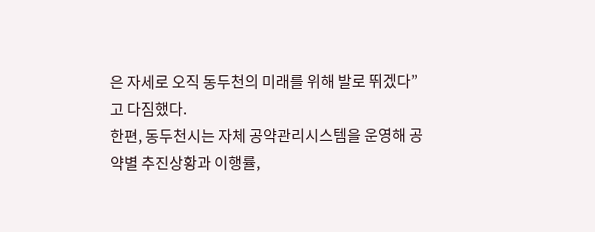은 자세로 오직 동두천의 미래를 위해 발로 뛰겠다”고 다짐했다.
한편, 동두천시는 자체 공약관리시스템을 운영해 공약별 추진상황과 이행률,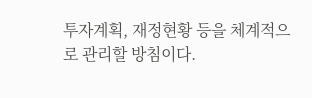투자계획, 재정현황 등을 체계적으로 관리할 방침이다.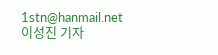1stn@hanmail.net 이성진 기자